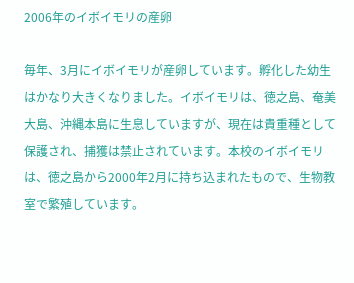2006年のイボイモリの産卵

毎年、3月にイボイモリが産卵しています。孵化した幼生はかなり大きくなりました。イボイモリは、徳之島、奄美大島、沖縄本島に生息していますが、現在は貴重種として保護され、捕獲は禁止されています。本校のイボイモリは、徳之島から2000年2月に持ち込まれたもので、生物教室で繁殖しています。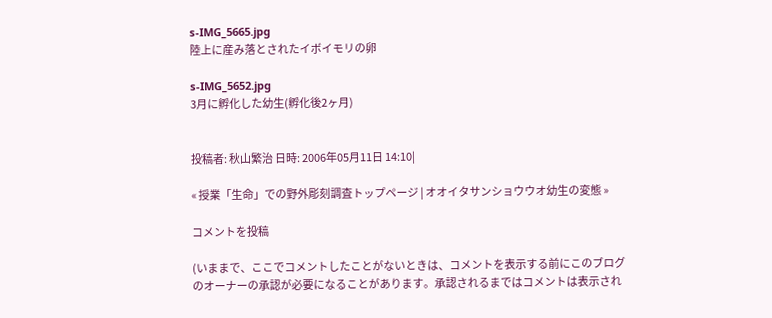s-IMG_5665.jpg
陸上に産み落とされたイボイモリの卵

s-IMG_5652.jpg
3月に孵化した幼生(孵化後2ヶ月)


投稿者: 秋山繁治 日時: 2006年05月11日 14:10|

« 授業「生命」での野外彫刻調査トップページ | オオイタサンショウウオ幼生の変態 »

コメントを投稿

(いままで、ここでコメントしたことがないときは、コメントを表示する前にこのブログのオーナーの承認が必要になることがあります。承認されるまではコメントは表示され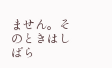ません。そのときはしばら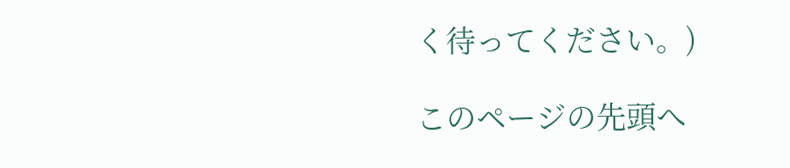く待ってください。)

このページの先頭へ